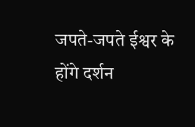जपते-जपते ईश्वर के होंगे दर्शन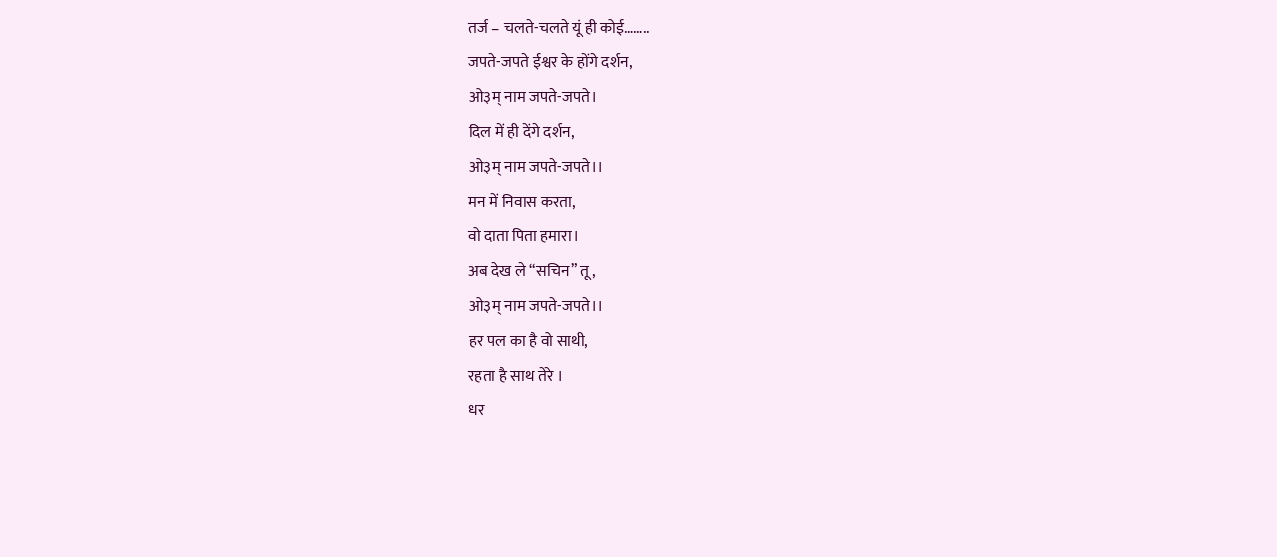तर्ज – चलते-चलते यूं ही कोई……..
जपते-जपते ईश्वर के होंगे दर्शन,
ओ३म् नाम जपते-जपते।
दिल में ही देंगे दर्शन,
ओ३म् नाम जपते-जपते।।
मन में निवास करता,
वो दाता पिता हमारा।
अब देख ले “सचिन” तू,
ओ३म् नाम जपते-जपते।।
हर पल का है वो साथी,
रहता है साथ तेरे ।
धर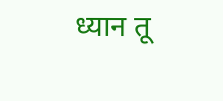ध्यान तू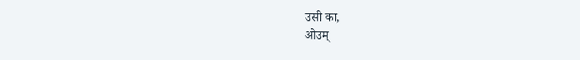उसी का,
ओउम्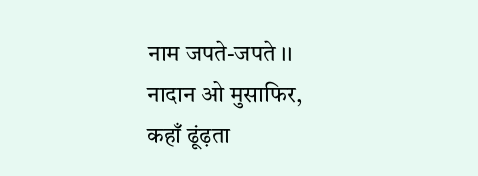नाम जपते-जपते ।।
नादान ओ मुसाफिर,
कहाँ ढूंढ़ता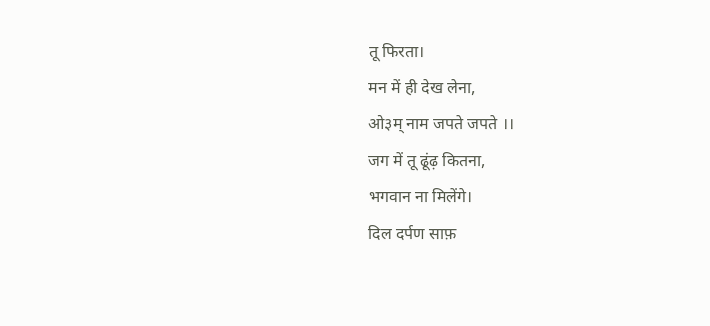तू फिरता।
मन में ही देख लेना,
ओ३म् नाम जपते जपते ।।
जग में तू ढूंढ़ कितना,
भगवान ना मिलेंगे।
दिल दर्पण साफ़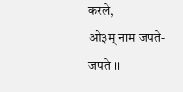करले,
ओ३म् नाम जपते-जपते ।।